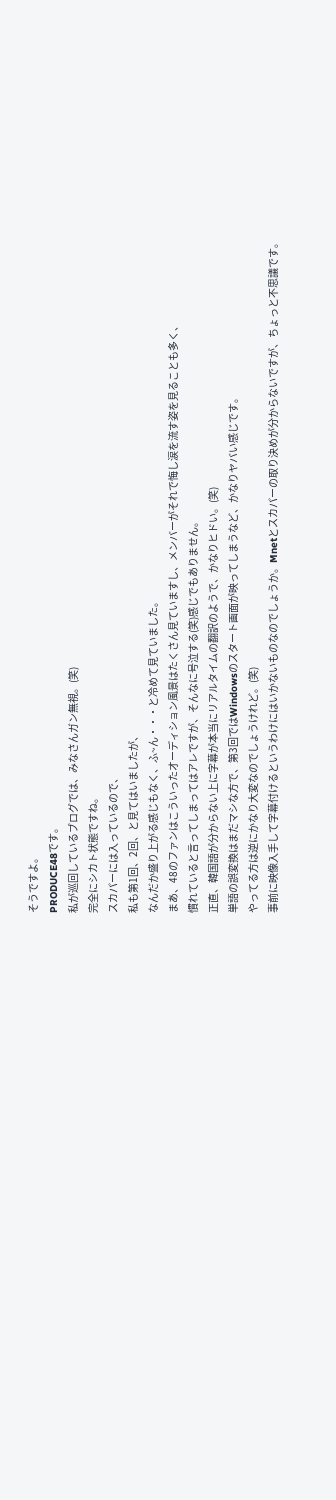そうですよ。
PRODUCE48です。
私が巡回しているブログでは、みなさんガン無視。(笑)
完全にシカト状態ですね。
スカパーには入っているので、
私も第1回、2回、と見てはいましたが、
なんだか盛り上がる感じもなく、ふ~ん・・・と冷めて見ていました。
まあ、48のファンはこういったオーディション風景はたくさん見ていますし、メンバーがそれで悔し涙を流す姿を見ることも多く、
慣れていると言ってしまってはアレですが、そんなに号泣する(笑)感じでもありません。
正直、韓国語が分からない上に字幕が本当にリアルタイムの翻訳のようで、かなりヒドい。(笑)
単語の誤変換はまだマシな方で、第3回ではWindowsのスタート画面が映ってしまうなど、かなりヤバい感じです。
やってる方は逆にかなり大変なのでしょうけれど。(笑)
事前に映像入手して字幕付けるというわけにはいかないものなのでしょうか。Mnetとスカパーの取り決めが分からないですが、ちょっと不思議です。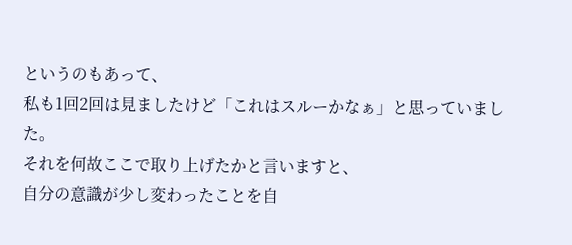というのもあって、
私も1回2回は見ましたけど「これはスルーかなぁ」と思っていました。
それを何故ここで取り上げたかと言いますと、
自分の意識が少し変わったことを自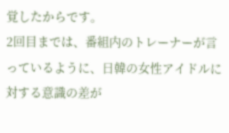覚したからです。
2回目までは、番組内のトレーナーが言っているように、日韓の女性アイドルに対する意識の差が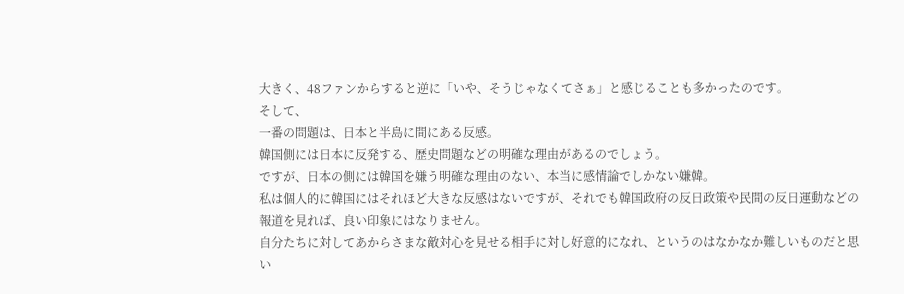大きく、48ファンからすると逆に「いや、そうじゃなくてさぁ」と感じることも多かったのです。
そして、
一番の問題は、日本と半島に間にある反感。
韓国側には日本に反発する、歴史問題などの明確な理由があるのでしょう。
ですが、日本の側には韓国を嫌う明確な理由のない、本当に感情論でしかない嫌韓。
私は個人的に韓国にはそれほど大きな反感はないですが、それでも韓国政府の反日政策や民間の反日運動などの報道を見れば、良い印象にはなりません。
自分たちに対してあからさまな敵対心を見せる相手に対し好意的になれ、というのはなかなか難しいものだと思い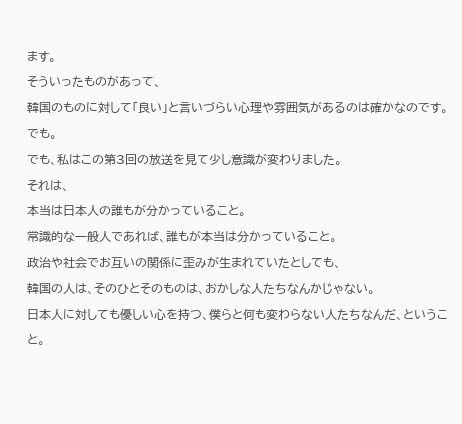ます。
そういったものがあって、
韓国のものに対して「良い」と言いづらい心理や雰囲気があるのは確かなのです。
でも。
でも、私はこの第3回の放送を見て少し意識が変わりました。
それは、
本当は日本人の誰もが分かっていること。
常識的な一般人であれば、誰もが本当は分かっていること。
政治や社会でお互いの関係に歪みが生まれていたとしても、
韓国の人は、そのひとそのものは、おかしな人たちなんかじゃない。
日本人に対しても優しい心を持つ、僕らと何も変わらない人たちなんだ、ということ。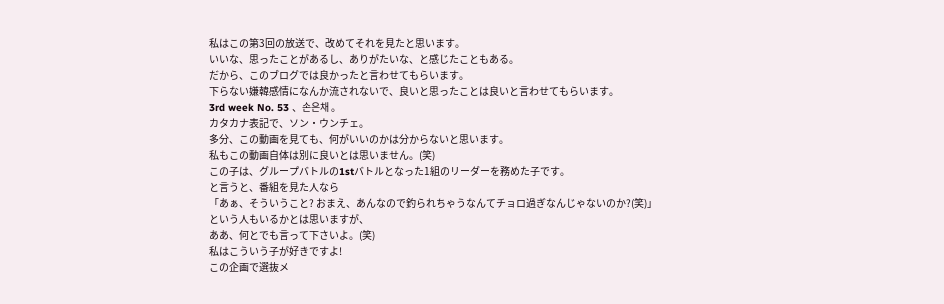私はこの第3回の放送で、改めてそれを見たと思います。
いいな、思ったことがあるし、ありがたいな、と感じたこともある。
だから、このブログでは良かったと言わせてもらいます。
下らない嫌韓感情になんか流されないで、良いと思ったことは良いと言わせてもらいます。
3rd week No. 53 、손은채 。
カタカナ表記で、ソン・ウンチェ。
多分、この動画を見ても、何がいいのかは分からないと思います。
私もこの動画自体は別に良いとは思いません。(笑)
この子は、グループバトルの1stバトルとなった1組のリーダーを務めた子です。
と言うと、番組を見た人なら
「あぁ、そういうこと? おまえ、あんなので釣られちゃうなんてチョロ過ぎなんじゃないのか?(笑)」
という人もいるかとは思いますが、
ああ、何とでも言って下さいよ。(笑)
私はこういう子が好きですよ!
この企画で選抜メ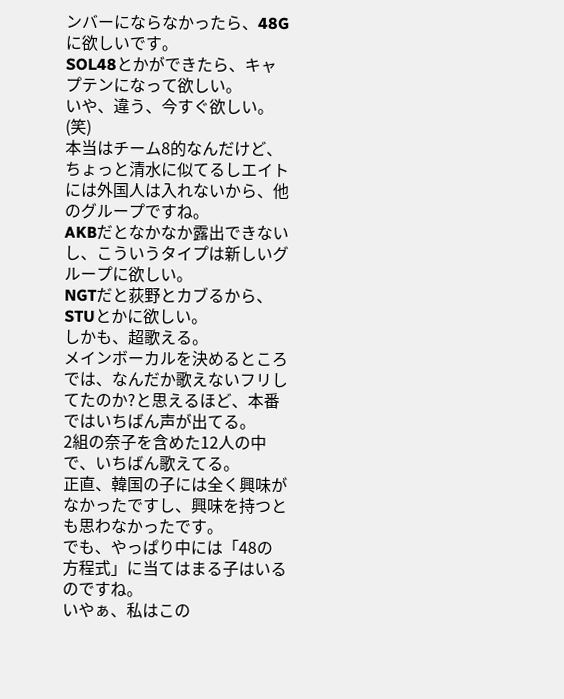ンバーにならなかったら、48Gに欲しいです。
SOL48とかができたら、キャプテンになって欲しい。
いや、違う、今すぐ欲しい。(笑)
本当はチーム8的なんだけど、ちょっと清水に似てるしエイトには外国人は入れないから、他のグループですね。
AKBだとなかなか露出できないし、こういうタイプは新しいグループに欲しい。
NGTだと荻野とカブるから、STUとかに欲しい。
しかも、超歌える。
メインボーカルを決めるところでは、なんだか歌えないフリしてたのか?と思えるほど、本番ではいちばん声が出てる。
2組の奈子を含めた12人の中で、いちばん歌えてる。
正直、韓国の子には全く興味がなかったですし、興味を持つとも思わなかったです。
でも、やっぱり中には「48の方程式」に当てはまる子はいるのですね。
いやぁ、私はこの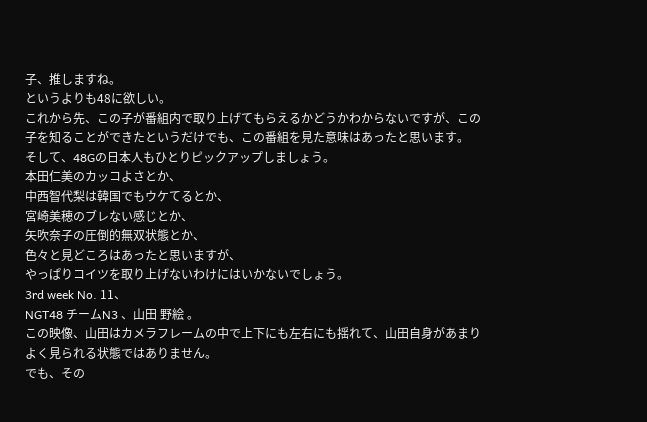子、推しますね。
というよりも48に欲しい。
これから先、この子が番組内で取り上げてもらえるかどうかわからないですが、この子を知ることができたというだけでも、この番組を見た意味はあったと思います。
そして、48Gの日本人もひとりピックアップしましょう。
本田仁美のカッコよさとか、
中西智代梨は韓国でもウケてるとか、
宮崎美穂のブレない感じとか、
矢吹奈子の圧倒的無双状態とか、
色々と見どころはあったと思いますが、
やっぱりコイツを取り上げないわけにはいかないでしょう。
3rd week No. 11、
NGT48 チームN3 、山田 野絵 。
この映像、山田はカメラフレームの中で上下にも左右にも揺れて、山田自身があまりよく見られる状態ではありません。
でも、その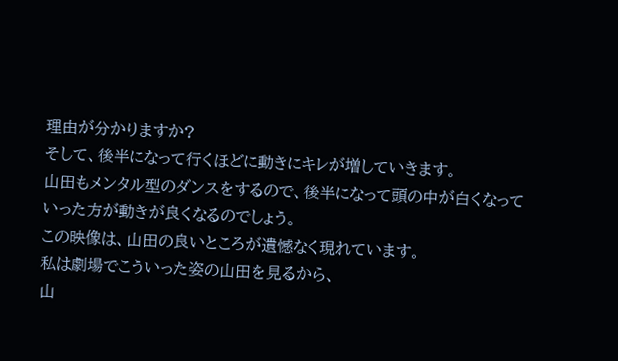理由が分かりますか?
そして、後半になって行くほどに動きにキレが増していきます。
山田もメンタル型のダンスをするので、後半になって頭の中が白くなっていった方が動きが良くなるのでしょう。
この映像は、山田の良いところが遺憾なく現れています。
私は劇場でこういった姿の山田を見るから、
山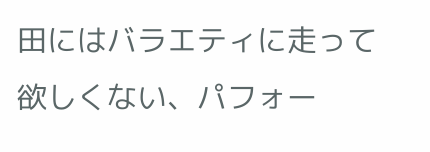田にはバラエティに走って欲しくない、パフォー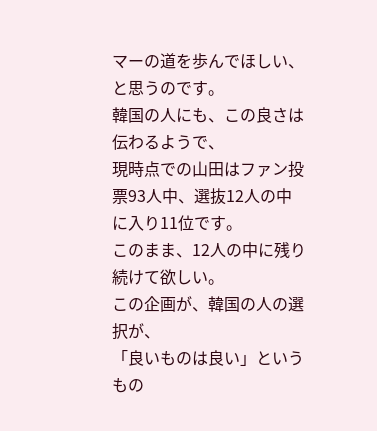マーの道を歩んでほしい、と思うのです。
韓国の人にも、この良さは伝わるようで、
現時点での山田はファン投票93人中、選抜12人の中に入り11位です。
このまま、12人の中に残り続けて欲しい。
この企画が、韓国の人の選択が、
「良いものは良い」というもの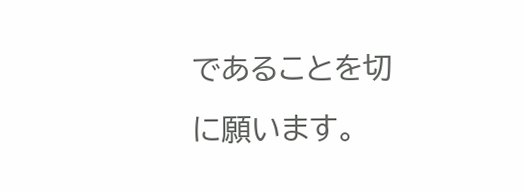であることを切に願います。